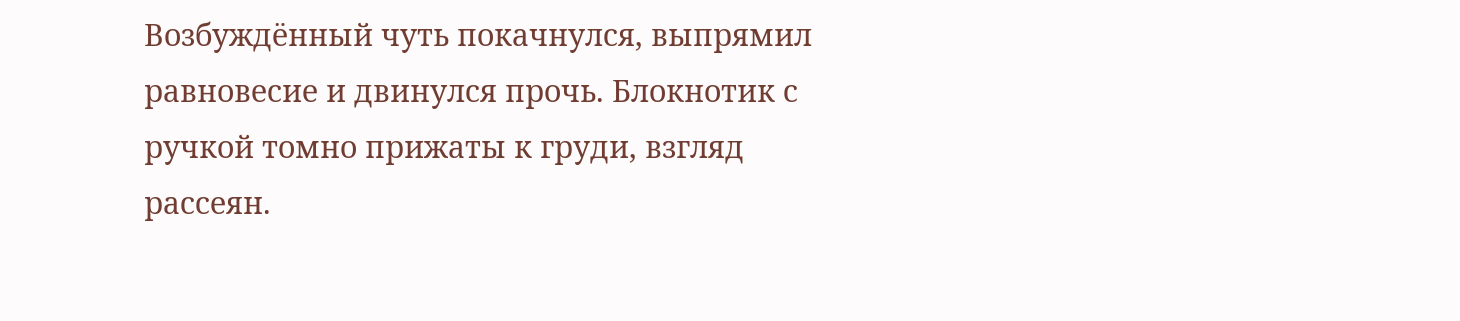Возбуждённый чуть покачнулся, выпрямил равновесие и двинулся прочь. Блокнотик с ручкой томно прижаты к груди, взгляд рассеян.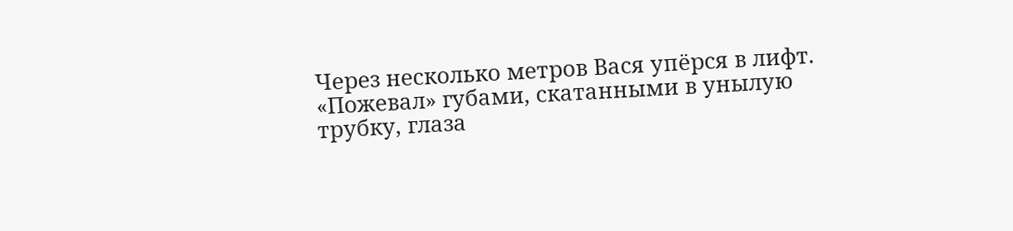Через несколько метров Вася упёрся в лифт. «Пожевал» губами, скатанными в унылую трубку, глаза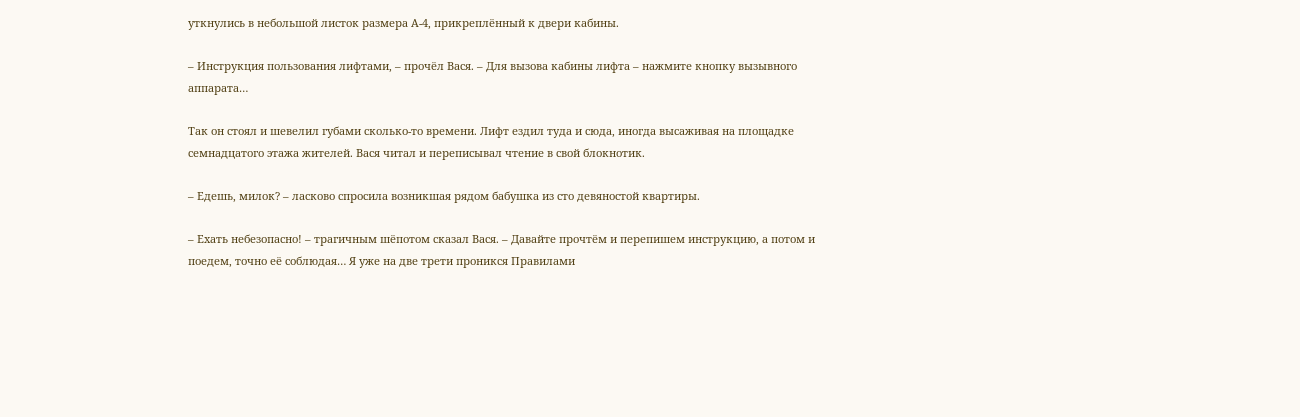уткнулись в небольшой листок размера А-4, прикреплённый к двери кабины.

– Инструкция пользования лифтами, – прочёл Вася. – Для вызова кабины лифта – нажмите кнопку вызывного аппарата…

Так он стоял и шевелил губами сколько-то времени. Лифт ездил туда и сюда, иногда высаживая на площадке семнадцатого этажа жителей. Вася читал и переписывал чтение в свой блокнотик.

– Едешь, милок? – ласково спросила возникшая рядом бабушка из сто девяностой квартиры.

– Ехать небезопасно! – трагичным шёпотом сказал Вася. – Давайте прочтём и перепишем инструкцию, а потом и поедем, точно её соблюдая… Я уже на две трети проникся Правилами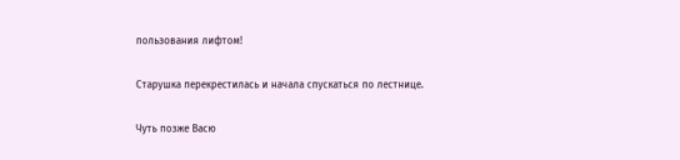пользования лифтом!

Старушка перекрестилась и начала спускаться по лестнице.

Чуть позже Васю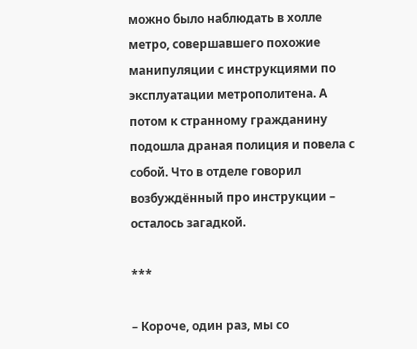можно было наблюдать в холле метро, совершавшего похожие манипуляции с инструкциями по эксплуатации метрополитена. А потом к странному гражданину подошла драная полиция и повела с собой. Что в отделе говорил возбуждённый про инструкции – осталось загадкой.

***

– Короче, один раз, мы со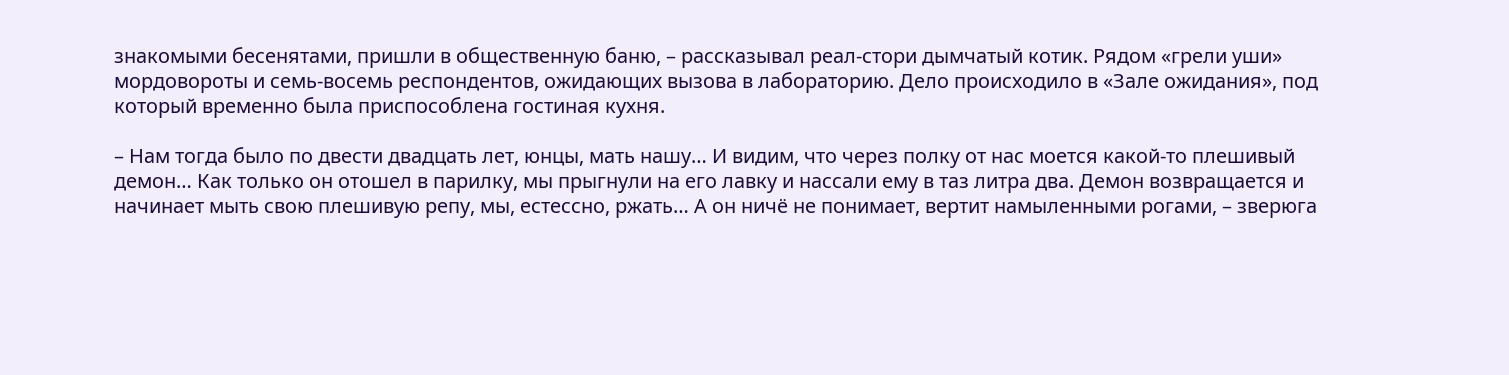знакомыми бесенятами, пришли в общественную баню, – рассказывал реал-стори дымчатый котик. Рядом «грели уши» мордовороты и семь-восемь респондентов, ожидающих вызова в лабораторию. Дело происходило в «Зале ожидания», под который временно была приспособлена гостиная кухня.

– Нам тогда было по двести двадцать лет, юнцы, мать нашу… И видим, что через полку от нас моется какой-то плешивый демон… Как только он отошел в парилку, мы прыгнули на его лавку и нассали ему в таз литра два. Демон возвращается и начинает мыть свою плешивую репу, мы, естессно, ржать… А он ничё не понимает, вертит намыленными рогами, – зверюга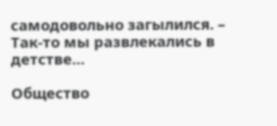самодовольно загылился. – Так-то мы развлекались в детстве…

Общество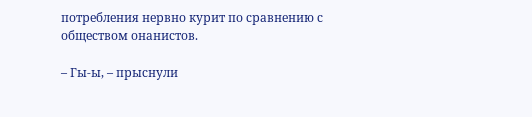потребления нервно курит по сравнению с обществом онанистов.

– Гы-ы, – прыснули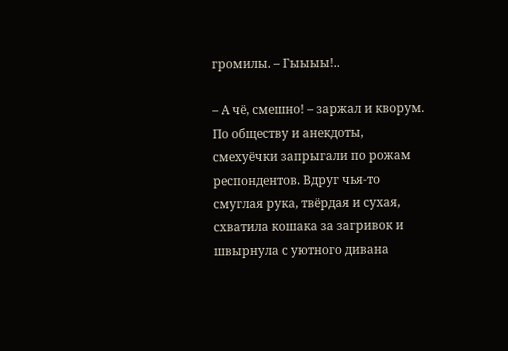громилы. – Гыыыы!..

– А чё, смешно! – заржал и кворум. По обществу и анекдоты, смехуёчки запрыгали по рожам респондентов. Вдруг чья-то смуглая рука, твёрдая и сухая, схватила кошака за загривок и швырнула с уютного дивана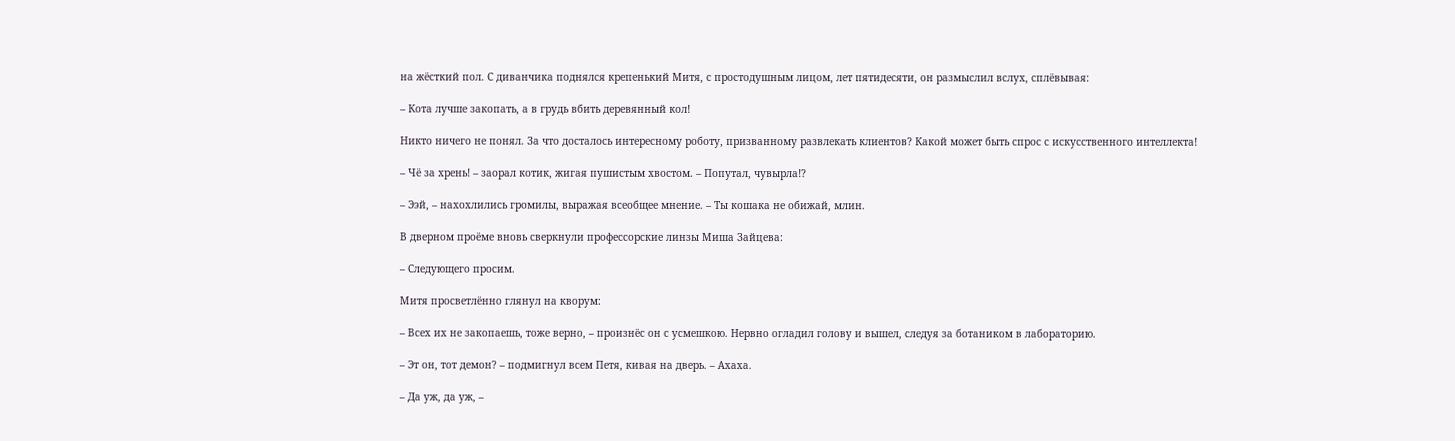на жёсткий пол. С диванчика поднялся крепенький Митя, с простодушным лицом, лет пятидесяти, он размыслил вслух, сплёвывая:

– Кота лучше закопать, а в грудь вбить деревянный кол!

Никто ничего не понял. За что досталось интересному роботу, призванному развлекать клиентов? Какой может быть спрос с искусственного интеллекта!

– Чё за хрень! – заорал котик, жигая пушистым хвостом. – Попутал, чувырла!?

– Ээй, – нахохлились громилы, выражая всеобщее мнение. – Ты кошака не обижай, млин.

В дверном проёме вновь сверкнули профессорские линзы Миша Зайцева:

– Следующего просим.

Митя просветлённо глянул на кворум:

– Всех их не закопаешь, тоже верно, – произнёс он с усмешкою. Нервно огладил голову и вышел, следуя за ботаником в лабораторию.

– Эт он, тот демон? – подмигнул всем Петя, кивая на дверь. – Ахаха.

– Да уж, да уж, –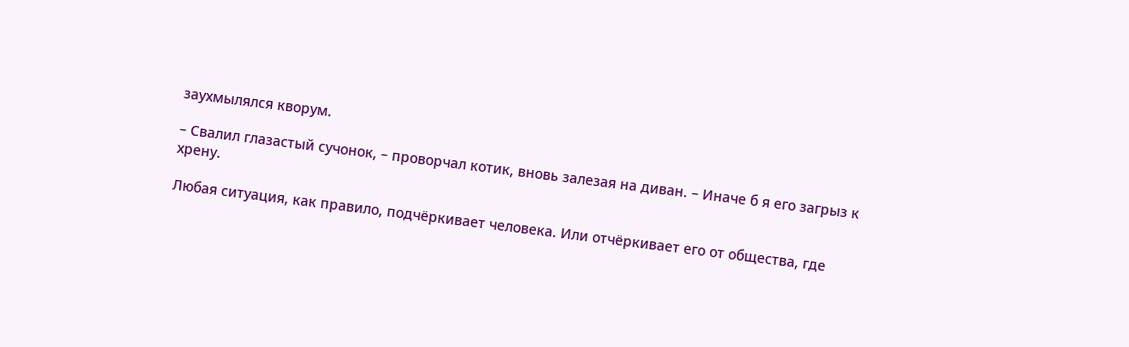заухмылялся кворум.

– Свалил глазастый сучонок, – проворчал котик, вновь залезая на диван. – Иначе б я его загрыз к хрену.

Любая ситуация, как правило, подчёркивает человека. Или отчёркивает его от общества, где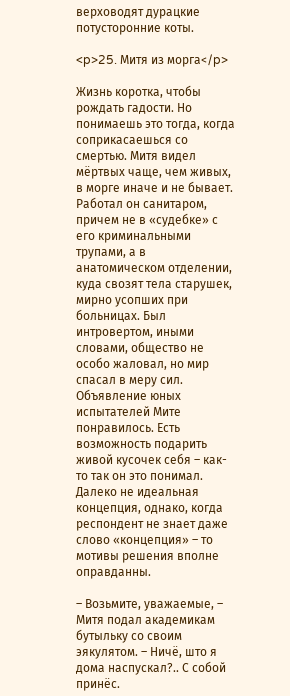верховодят дурацкие потусторонние коты.

<p>25. Митя из морга</p>

Жизнь коротка, чтобы рождать гадости. Но понимаешь это тогда, когда соприкасаешься со смертью. Митя видел мёртвых чаще, чем живых, в морге иначе и не бывает. Работал он санитаром, причем не в «судебке» с его криминальными трупами, а в анатомическом отделении, куда свозят тела старушек, мирно усопших при больницах. Был интровертом, иными словами, общество не особо жаловал, но мир спасал в меру сил. Объявление юных испытателей Мите понравилось. Есть возможность подарить живой кусочек себя – как-то так он это понимал. Далеко не идеальная концепция, однако, когда респондент не знает даже слово «концепция» – то мотивы решения вполне оправданны.

– Возьмите, уважаемые, – Митя подал академикам бутыльку со своим эякулятом. – Ничё, што я дома наспускал?.. С собой принёс.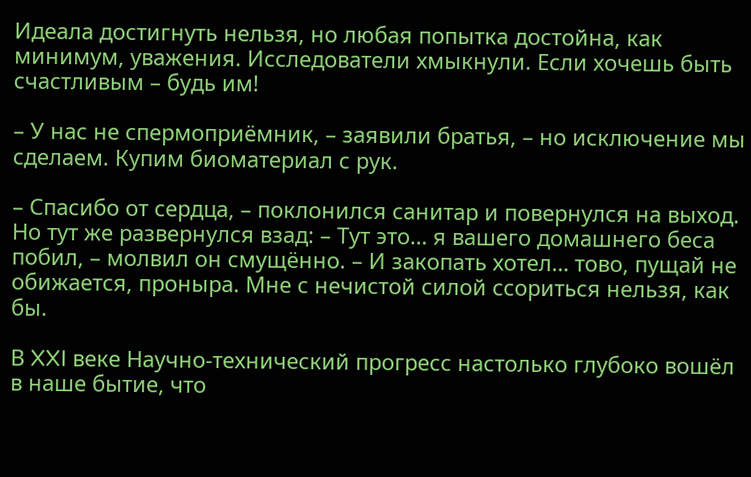Идеала достигнуть нельзя, но любая попытка достойна, как минимум, уважения. Исследователи хмыкнули. Если хочешь быть счастливым – будь им!

– У нас не спермоприёмник, – заявили братья, – но исключение мы сделаем. Купим биоматериал с рук.

– Спасибо от сердца, – поклонился санитар и повернулся на выход. Но тут же развернулся взад: – Тут это… я вашего домашнего беса побил, – молвил он смущённо. – И закопать хотел… тово, пущай не обижается, проныра. Мне с нечистой силой ссориться нельзя, как бы.

В XXI веке Научно-технический прогресс настолько глубоко вошёл в наше бытие, что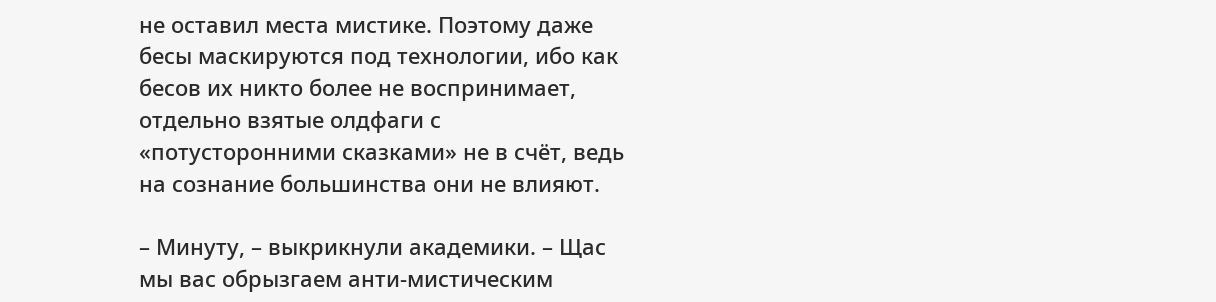не оставил места мистике. Поэтому даже бесы маскируются под технологии, ибо как бесов их никто более не воспринимает, отдельно взятые олдфаги с «потусторонними сказками» не в счёт, ведь на сознание большинства они не влияют.

– Минуту, – выкрикнули академики. – Щас мы вас обрызгаем анти-мистическим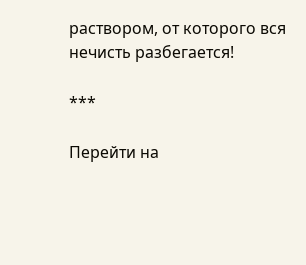раствором, от которого вся нечисть разбегается!

***

Перейти на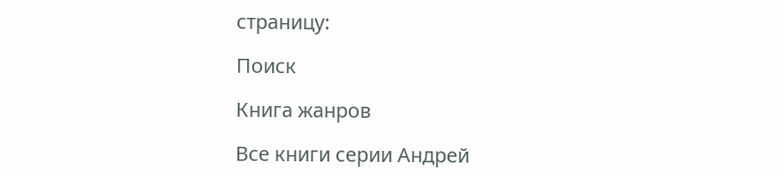страницу:

Поиск

Книга жанров

Все книги серии Андрей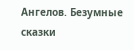Ангелов. Безумные сказки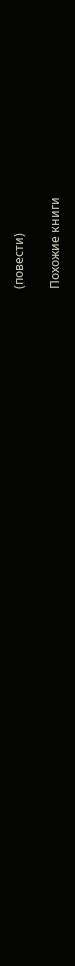(повести)

Похожие книги